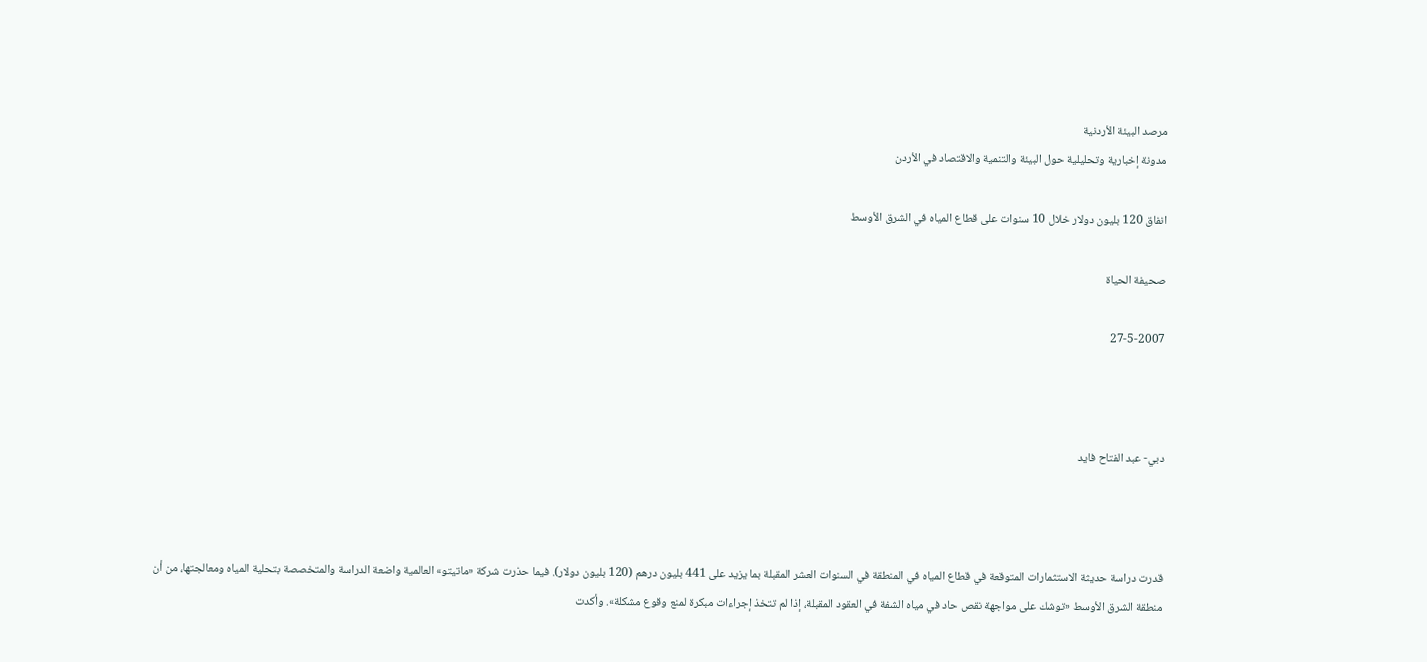مرصد البيئة الأردنية
مدونة إخبارية وتحليلية حول البيئة والتنمية والاقتصاد في الأردن

انفاق 120 بليون دولار خلال 10 سنوات على قطاع المياه في الشرق الأوسط

صحيفة الحياة

27-5-2007



دبي- عبد الفتاح فايد



قدرت دراسة حديثة الاستثمارات المتوقعة في قطاع المياه في المنطقة في السنوات العشر المقبلة بما يزيد على 441 بليون درهم (120 بليون دولار). فيما حذرت شركة «ماتيتو» العالمية واضعة الدراسة والمتخصصة بتحلية المياه ومعالجتها، من أن منطقة الشرق الأوسط «توشك على مواجهة نقص حاد في مياه الشفة في العقود المقبلة، إذا لم تتخذ إجراءات مبكرة لمنع وقوع مشكلة». وأكدت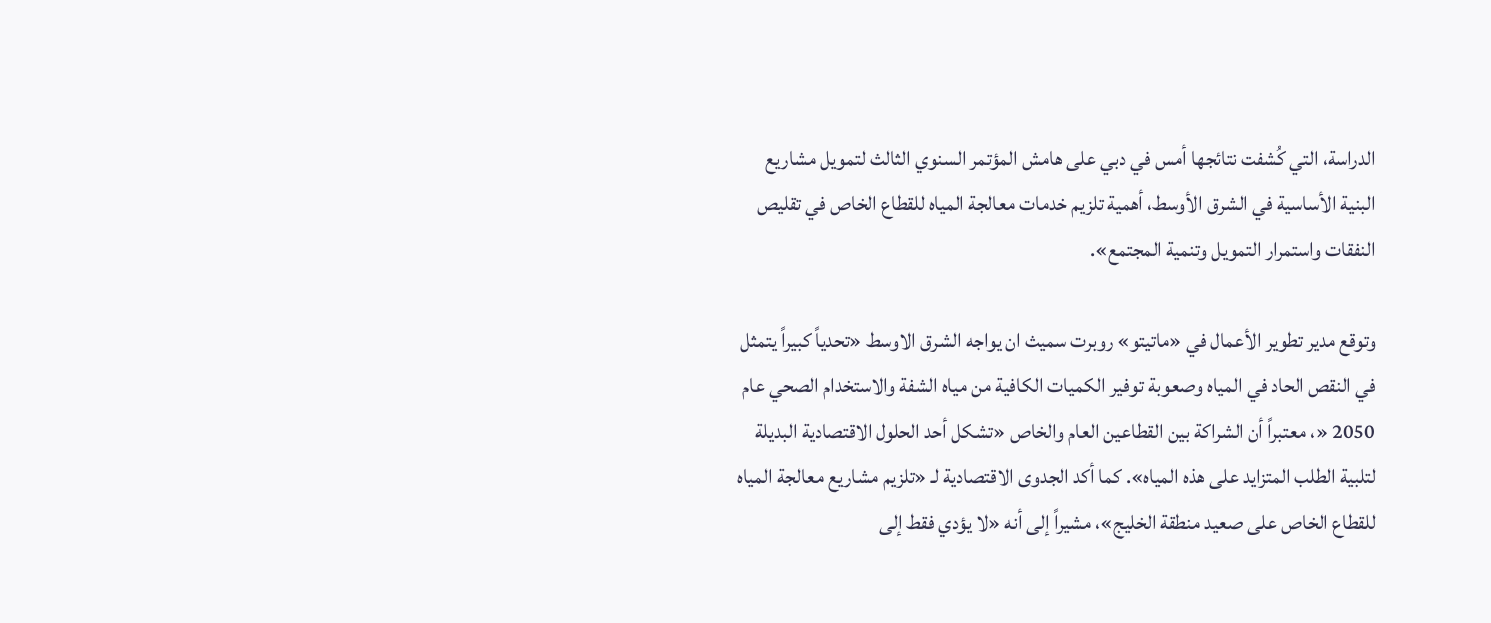الدراسة، التي كُشفت نتائجها أمس في دبي على هامش المؤتمر السنوي الثالث لتمويل مشاريع البنية الأساسية في الشرق الأوسط، أهمية تلزيم خدمات معالجة المياه للقطاع الخاص في تقليص النفقات واستمرار التمويل وتنمية المجتمع».

وتوقع مدير تطوير الأعمال في «ماتيتو» روبرت سميث ان يواجه الشرق الاوسط «تحدياً كبيراً يتمثل في النقص الحاد في المياه وصعوبة توفير الكميات الكافية من مياه الشفة والاستخدام الصحي عام 2050 «، معتبراً أن الشراكة بين القطاعين العام والخاص «تشكل أحد الحلول الاقتصادية البديلة لتلبية الطلب المتزايد على هذه المياه». كما أكد الجدوى الاقتصادية لـ «تلزيم مشاريع معالجة المياه للقطاع الخاص على صعيد منطقة الخليج»، مشيراً إلى أنه «لا يؤدي فقط إلى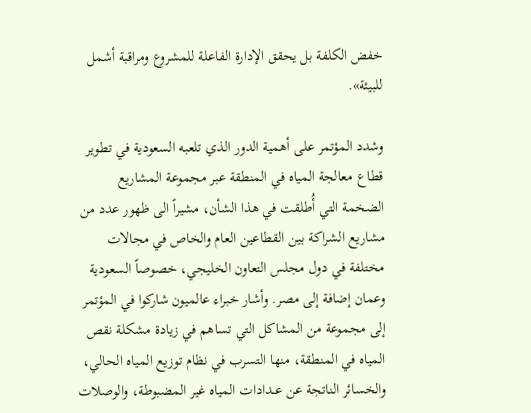خفض الكلفة بل يحقق الإدارة الفاعلة للمشروع ومراقبة أشمل للبيئة».

وشدد المؤتمر على أهمية الدور الذي تلعبه السعودية في تطوير قطاع معالجة المياه في المنطقة عبر مجموعة المشاريع الضخمة التي أُطلقت في هذا الشأن، مشيراً الى ظهور عدد من مشاريع الشراكة بين القطاعين العام والخاص في مجالات مختلفة في دول مجلس التعاون الخليجي، خصوصاً السعودية وعمان إضافة إلى مصر. وأشار خبراء عالميون شاركوا في المؤتمر إلى مجموعة من المشاكل التي تساهم في زيادة مشكلة نقص المياه في المنطقة، منها التسرب في نظام توزيع المياه الحالي، والخسائر الناتجة عن عــدادات المياه غير المضبوطة، والوصلات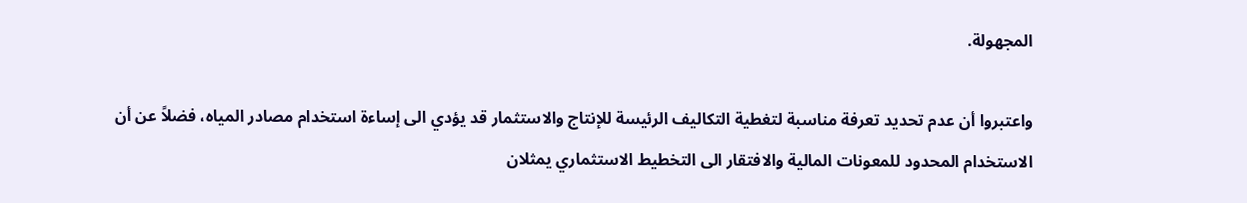المجهولة.

واعتبروا أن عدم تحديد تعرفة مناسبة لتغطية التكاليف الرئيسة للإنتاج والاستثمار قد يؤدي الى إساءة استخدام مصادر المياه، فضلاً عن أن الاستخدام المحدود للمعونات المالية والافتقار الى التخطيط الاستثماري يمثلان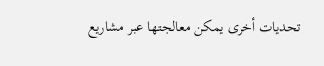تحديات أخرى يمكن معالجتها عبر مشاريع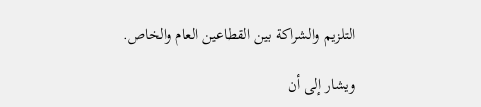التلزيم والشراكة بين القطاعين العام والخاص.

ويشار إلى أن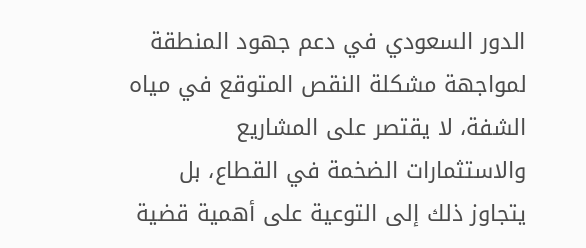الدور السعودي في دعم جهود المنطقة لمواجهة مشكلة النقص المتوقع في مياه الشفة، لا يقتصر على المشاريع والاستثمارات الضخمة في القطاع، بل يتجاوز ذلك إلى التوعية على أهمية قضية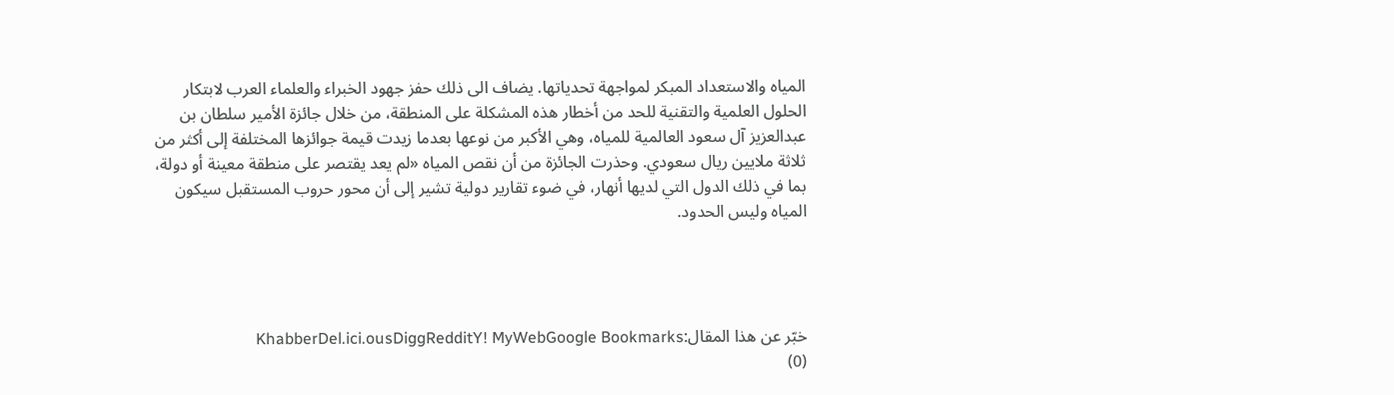المياه والاستعداد المبكر لمواجهة تحدياتها. يضاف الى ذلك حفز جهود الخبراء والعلماء العرب لابتكار الحلول العلمية والتقنية للحد من أخطار هذه المشكلة على المنطقة، من خلال جائزة الأمير سلطان بن عبدالعزيز آل سعود العالمية للمياه، وهي الأكبر من نوعها بعدما زيدت قيمة جوائزها المختلفة إلى أكثر من ثلاثة ملايين ريال سعودي. وحذرت الجائزة من أن نقص المياه «لم يعد يقتصر على منطقة معينة أو دولة، بما في ذلك الدول التي لديها أنهار، في ضوء تقارير دولية تشير إلى أن محور حروب المستقبل سيكون المياه وليس الحدود.




خبّر عن هذا المقال:KhabberDel.ici.ousDiggRedditY! MyWebGoogle Bookmarks
(0)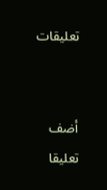تعليقات


أضف تعليقا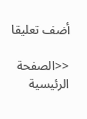أضف تعليقا

<<الصفحة الرئيسية